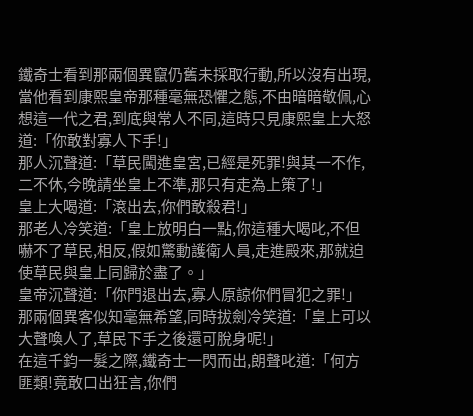鐵奇士看到那兩個異竄仍舊未採取行動,所以沒有出現,當他看到康熙皇帝那種毫無恐懼之態,不由暗暗敬佩,心想這一代之君,到底與常人不同,這時只見康熙皇上大怒道:「你敢對寡人下手!」
那人沉聲道:「草民闖進皇宮,已經是死罪!與其一不作,二不休,今晚請坐皇上不準,那只有走為上策了!」
皇上大喝道:「滾出去,你們敢殺君!」
那老人冷笑道:「皇上放明白一點,你這種大喝叱,不但嚇不了草民,相反,假如驚動護衛人員,走進殿來,那就迫使草民與皇上同歸於盡了。」
皇帝沉聲道:「你門退出去,寡人原諒你們冒犯之罪!」
那兩個異客似知毫無希望,同時拔劍冷笑道:「皇上可以大聲喚人了,草民下手之後還可脫身呢!」
在這千鈞一髮之際,鐵奇士一閃而出,朗聲叱道:「何方匪類!竟敢口出狂言,你們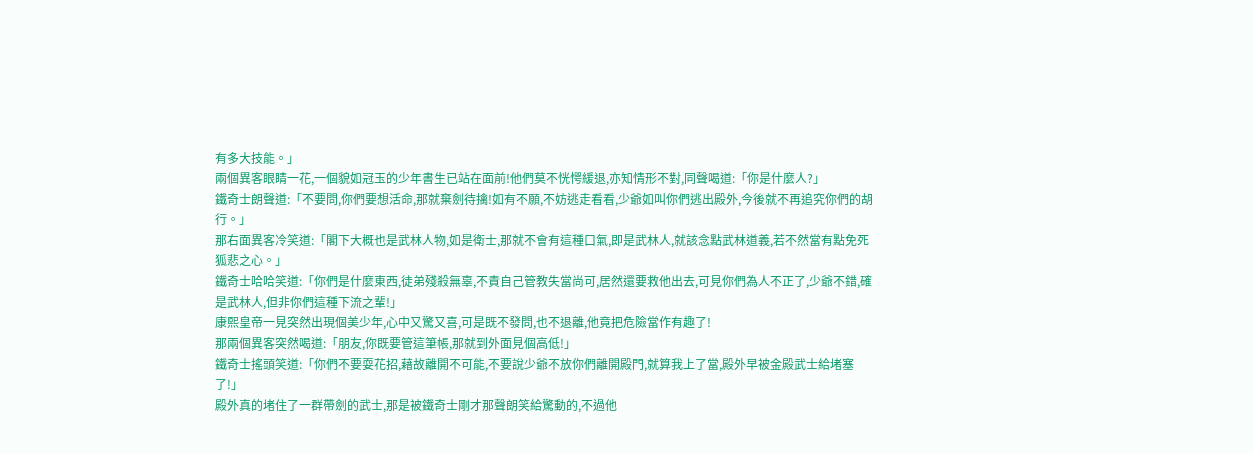有多大技能。」
兩個異客眼睛一花,一個貌如冠玉的少年書生已站在面前!他們莫不恍愕緩退,亦知情形不對,同聲喝道:「你是什麼人?」
鐵奇士朗聲道:「不要問,你們要想活命,那就棄劍待擒!如有不願,不妨逃走看看,少爺如叫你們逃出殿外,今後就不再追究你們的胡行。」
那右面異客冷笑道:「閣下大概也是武林人物,如是衛士,那就不會有這種口氣,即是武林人,就該念點武林道義,若不然當有點免死狐悲之心。」
鐵奇士哈哈笑道:「你們是什麼東西,徒弟殘殺無辜,不責自己管教失當尚可,居然還要救他出去,可見你們為人不正了,少爺不錯,確是武林人,但非你們這種下流之輩!」
康熙皇帝一見突然出現個美少年,心中又驚又喜,可是既不發問,也不退離,他竟把危險當作有趣了!
那兩個異客突然喝道:「朋友,你既要管這筆帳,那就到外面見個高低!」
鐵奇士搖頭笑道:「你們不要耍花招,藉故離開不可能,不要說少爺不放你們離開殿門,就算我上了當,殿外早被金殿武士給堵塞了!」
殿外真的堵住了一群帶劍的武士,那是被鐵奇士剛才那聲朗笑給驚動的,不過他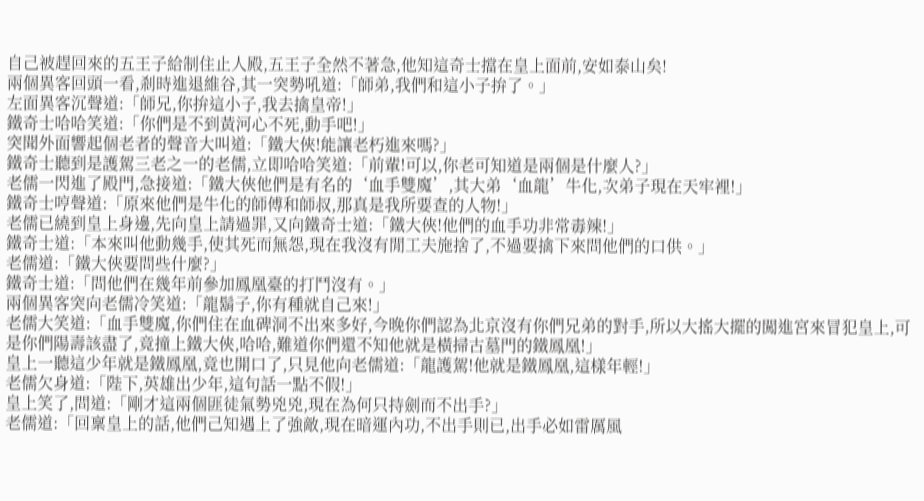自己被趕回來的五王子給制住止人殿,五王子全然不著急,他知這奇士擋在皇上面前,安如泰山矣!
兩個異客回頭一看,剎時進退維谷,其一突勢吼道:「師弟,我們和這小子拚了。」
左面異客沉聲道:「師兄,你拚這小子,我去擒皇帝!」
鐵奇士哈哈笑道:「你們是不到黃河心不死,動手吧!」
突聞外面響起個老者的聲音大叫道:「鐵大俠!能讓老朽進來嗎?」
鐵奇士聽到是護駕三老之一的老儒,立即哈哈笑道:「前輩!可以,你老可知道是兩個是什麼人?」
老儒一閃進了殿門,急接道:「鐵大俠他們是有名的‘血手雙魔’,其大弟‘血龍’牛化,次弟子現在天牢裡!」
鐵奇士哼聲道:「原來他們是牛化的師傅和師叔,那真是我所要查的人物!」
老儒已繞到皇上身邊,先向皇上請過罪,又向鐵奇士道:「鐵大俠!他們的血手功非常毒辣!」
鐵奇士道:「本來叫他動幾手,使其死而無怨,現在我沒有閒工夫施捨了,不過要擒下來問他們的口供。」
老儒道:「鐵大俠要問些什麼?」
鐵奇士道:「問他們在幾年前參加鳳凰臺的打鬥沒有。」
兩個異客突向老儒冷笑道:「龍鬍子,你有種就自己來!」
老儒大笑道:「血手雙魔,你們住在血碑洞不出來多好,今晚你們認為北京沒有你們兄弟的對手,所以大搖大擺的闖進宮來冒犯皇上,可是你們陽壽該盡了,竟撞上鐵大俠,哈哈,難道你們還不知他就是橫掃古墓門的鐵鳳凰!」
皇上一聽這少年就是鐵鳳凰,竟也開口了,只見他向老儒道:「龍護駕!他就是鐵鳳凰,這樣年輕!」
老儒欠身道:「陛下,英雄出少年,這句話一點不假!」
皇上笑了,問道:「剛才這兩個匪徒氣勢兇兇,現在為何只持劍而不出手?」
老儒道:「回稟皇上的話,他們己知遇上了強敵,現在暗運內功,不出手則已,出手必如雷厲風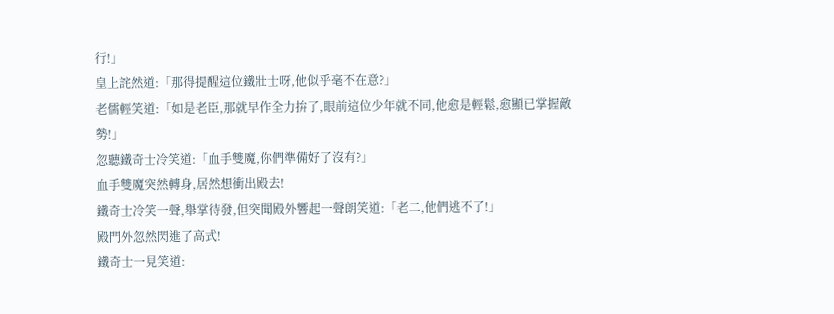行!」
皇上詫然道:「那得提醒這位鐵壯士呀,他似乎毫不在意?」
老儒輕笑道:「如是老臣,那就早作全力拚了,眼前這位少年就不同,他愈是輕鬆,愈顯已掌握敵勢!」
忽聽鐵奇士冷笑道:「血手雙魔,你們準備好了沒有?」
血手雙魔突然轉身,居然想衝出殿去!
鐵奇士冷笑一聲,舉掌待發,但突聞殿外響起一聲朗笑道:「老二,他們逃不了!」
殿門外忽然閃進了高式!
鐵奇士一見笑道: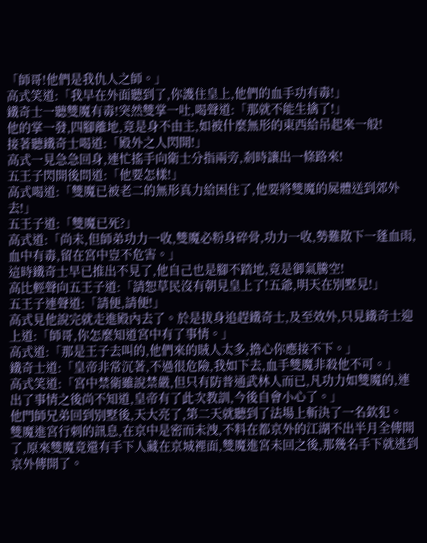「師哥!他們是我仇人之師。」
高式笑道:「我早在外面聽到了,你護住皇上,他們的血手功有毒!」
鐵奇士一聽雙魔有毒!突然雙掌一吐,喝聲道:「那就不能生擒了!」
他的掌一發,四腳離地,竟是身不由主,如被什麼無形的東西給吊起來一般!
接著聽鐵奇士喝道:「殿外之人閃開!」
高式一見急急回身,連忙搖手向衛士分指兩旁,剎時讓出一條路來!
五王子閃開後問道:「他要怎樣!」
高式喝道:「雙魔已被老二的無形真力給困住了,他要將雙魔的屍體送到郊外去!」
五王子道:「雙魔已死?」
高式道:「尚未,但師弟功力一收,雙魔必粉身碎骨,功力一收,勢難散下一蓬血雨,血中有毒,留在宮中豈不危害。」
這時鐵奇士早已推出不見了,他自己也是腳不踏地,竟是御氣騰空!
高比輕聲向五王子道:「請恕草民沒有朝見皇上了!五爺,明天在別墅見!」
五王子連聲道:「請便,請便!」
高式見他說完就走進殿內去了。於是拔身追趕鐵奇士,及至效外,只見鐵奇士迎上道:「師哥,你怎麼知道宮中有了事情。」
高式道:「那是王子去叫的,他們來的賊人太多,擔心你應接不下。」
鐵奇士道:「皇帝非常沉著,不過很危險,我如下去,血手雙魔非殺他不可。」
高式笑道:「宮中禁衛雖說禁嚴,但只有防普通武林人而已,凡功力如雙魔的,連出了事情之後尚不知道,皇帝有了此次教訓,今後自會小心了。」
他門師兄弟回到別墅後,天大亮了,第二天就聽到了法場上斬決了一名欽犯。
雙魔進宮行刺的訊息,在京中是密而未洩,不料在都京外的江湖不出半月全傳開了,原來雙魔竟還有手下人藏在京城裡面,雙魔進宮未回之後,那幾名手下就逃到京外傳開了。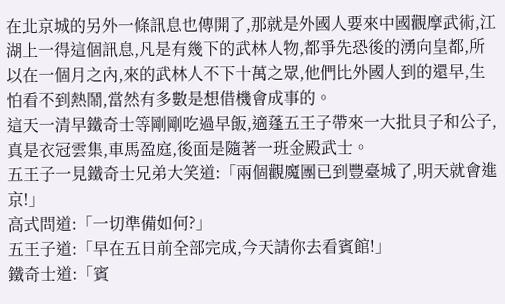在北京城的另外一條訊息也傳開了,那就是外國人要來中國觀摩武術,江湖上一得這個訊息,凡是有幾下的武林人物,都爭先恐後的湧向皇都,所以在一個月之內,來的武林人不下十萬之眾,他們比外國人到的還早,生怕看不到熱鬧,當然有多數是想借機會成事的。
這天一清早鐵奇士等剛剛吃過早飯,適蓬五王子帶來一大批貝子和公子,真是衣冠雲集,車馬盈庭,後面是隨著一班金殿武士。
五王子一見鐵奇士兄弟大笑道:「兩個觀魔團已到豐臺城了,明天就會進京!」
高式問道:「一切準備如何?」
五王子道:「早在五日前全部完成,今天請你去看賓館!」
鐵奇士道:「賓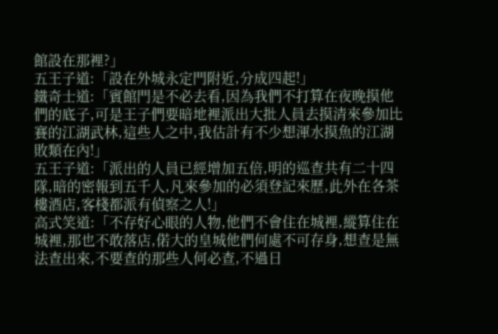館設在那裡?」
五王子道:「設在外城永定門附近,分成四起!」
鐵奇士道:「賓館門是不必去看,因為我們不打算在夜晚摸他們的底子,可是王子們要暗地裡派出大批人員去摸清來參加比賽的江湖武林,這些人之中,我估計有不少想渾水摸魚的江湖敗類在內!」
五王子道:「派出的人員已經增加五倍,明的巡查共有二十四隊,暗的密報到五千人,凡來參加的必須登記來歷,此外在各茶樓酒店,客棧都派有偵察之人!」
高式笑道:「不存好心眼的人物,他們不會住在城裡,縱算住在城裡,那也不敢落店,偌大的皇城他們何處不可存身,想查是無法查出來,不要查的那些人何必查,不過日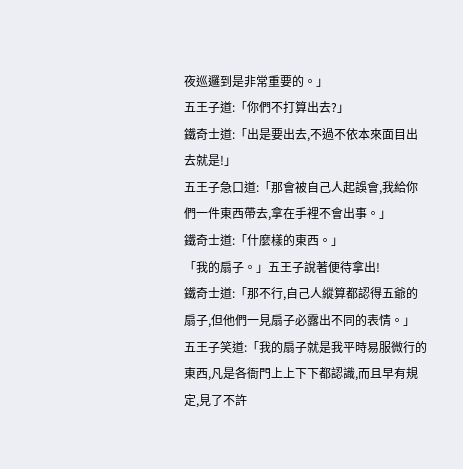夜巡邏到是非常重要的。」
五王子道:「你們不打算出去?」
鐵奇士道:「出是要出去,不過不依本來面目出去就是!」
五王子急口道:「那會被自己人起誤會,我給你們一件東西帶去,拿在手裡不會出事。」
鐵奇士道:「什麼樣的東西。」
「我的扇子。」五王子說著便待拿出!
鐵奇士道:「那不行,自己人縱算都認得五爺的扇子,但他們一見扇子必露出不同的表情。」
五王子笑道:「我的扇子就是我平時易服微行的東西,凡是各衙門上上下下都認識,而且早有規定,見了不許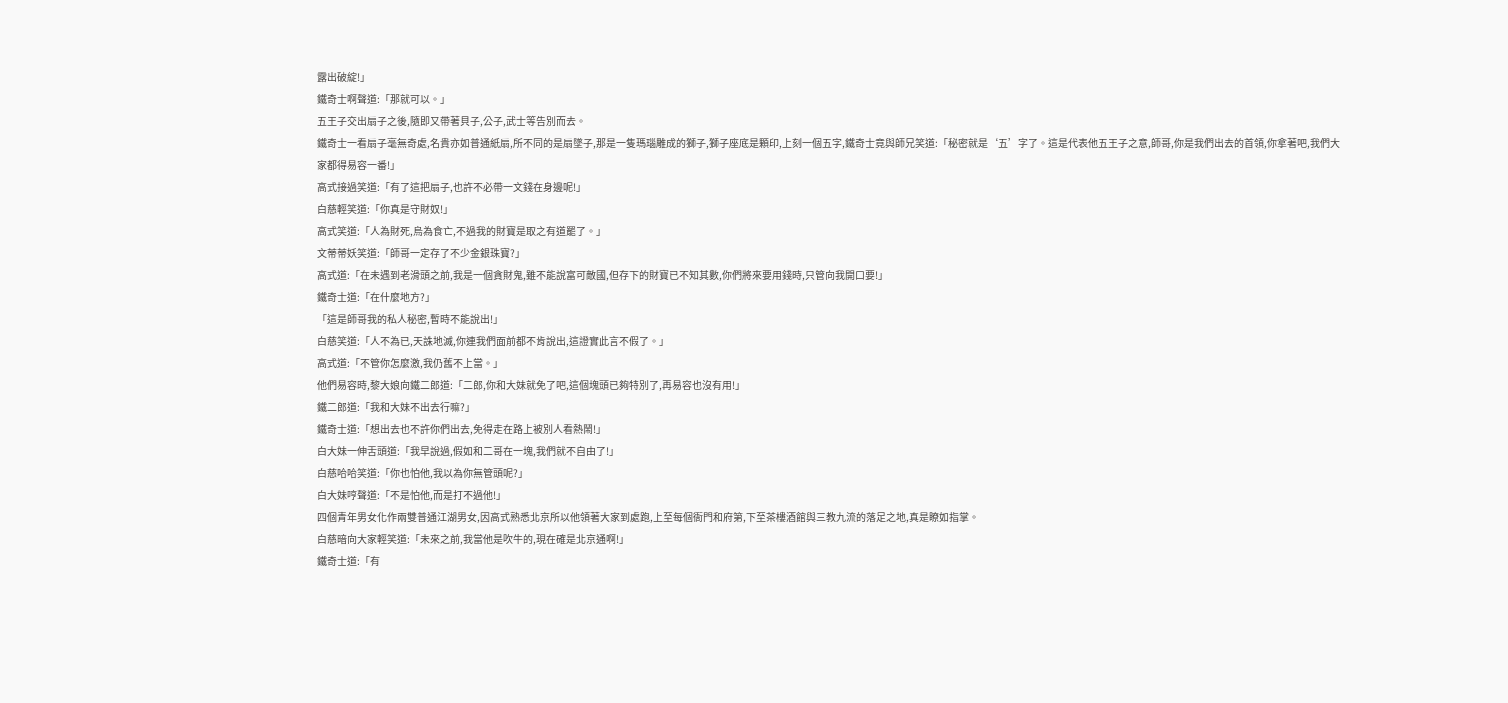露出破綻!」
鐵奇士啊聲道:「那就可以。」
五王子交出扇子之後,隨即又帶著貝子,公子,武士等告別而去。
鐵奇士一看扇子毫無奇處,名貴亦如普通紙扇,所不同的是扇墜子,那是一隻瑪瑙雕成的獅子,獅子座底是顆印,上刻一個五字,鐵奇士竟與師兄笑道:「秘密就是‘五’字了。這是代表他五王子之意,師哥,你是我們出去的首領,你拿著吧,我們大家都得易容一番!」
高式接過笑道:「有了這把扇子,也許不必帶一文錢在身邊呢!」
白慈輕笑道:「你真是守財奴!」
高式笑道:「人為財死,烏為食亡,不過我的財寶是取之有道罷了。」
文蒂蒂妖笑道:「師哥一定存了不少金銀珠寶?」
高式道:「在未遇到老滑頭之前,我是一個貪財鬼,雖不能說富可敵國,但存下的財寶已不知其數,你們將來要用錢時,只管向我開口要!」
鐵奇士道:「在什麼地方?」
「這是師哥我的私人秘密,暫時不能說出!」
白慈笑道:「人不為已,天誅地滅,你連我們面前都不肯說出,這證實此言不假了。」
高式道:「不管你怎麼激,我仍舊不上當。」
他們易容時,黎大娘向鐵二郎道:「二郎,你和大妹就免了吧,這個塊頭已夠特別了,再易容也沒有用!」
鐵二郎道:「我和大妹不出去行嘛?」
鐵奇士道:「想出去也不許你們出去,免得走在路上被別人看熱鬧!」
白大妹一伸舌頭道:「我早說過,假如和二哥在一塊,我們就不自由了!」
白慈哈哈笑道:「你也怕他,我以為你無管頭呢?」
白大妹哼聲道:「不是怕他,而是打不過他!」
四個青年男女化作兩雙普通江湖男女,因高式熟悉北京所以他領著大家到處跑,上至每個衙門和府第,下至茶樓酒館與三教九流的落足之地,真是瞭如指掌。
白慈暗向大家輕笑道:「未來之前,我當他是吹牛的,現在確是北京通啊!」
鐵奇士道:「有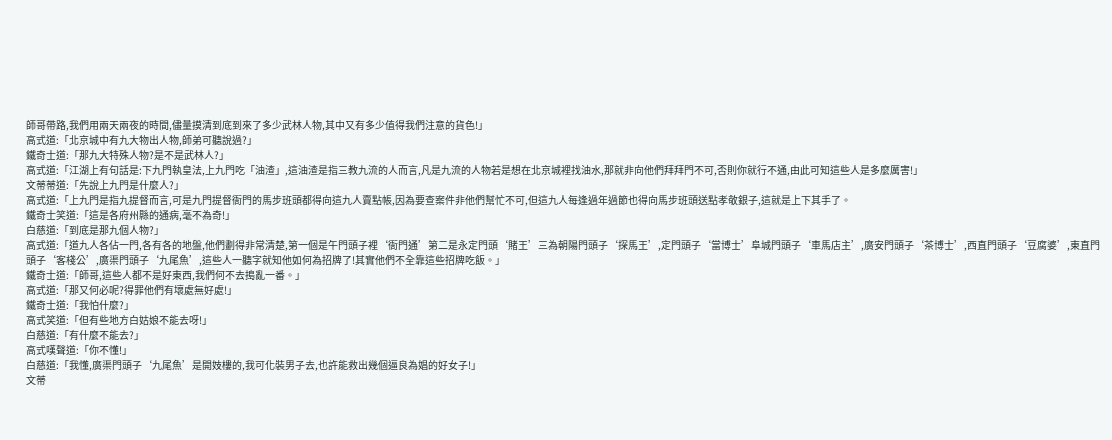師哥帶路,我們用兩天兩夜的時間,儘量摸清到底到來了多少武林人物,其中又有多少值得我們注意的貨色!」
高式道:「北京城中有九大物出人物,師弟可聽說過?」
鐵奇士道:「那九大特殊人物?是不是武林人?」
高式道:「江湖上有句話是:下九門執皇法,上九門吃「油渣」,這油渣是指三教九流的人而言,凡是九流的人物若是想在北京城裡找油水,那就非向他們拜拜門不可,否則你就行不通,由此可知這些人是多麼厲害!」
文蒂蒂道:「先說上九門是什麼人?」
高式道:「上九門是指九提督而言,可是九門提督衙門的馬步班頭都得向這九人賣點帳,因為要查案件非他們幫忙不可,但這九人每逢過年過節也得向馬步班頭送點孝敬銀子,這就是上下其手了。
鐵奇士笑道:「這是各府州縣的通病,毫不為奇!」
白慈道:「到底是那九個人物?」
高式道:「道九人各佔一門,各有各的地盤,他們劃得非常清楚,第一個是午門頭子裡‘衙門通’第二是永定門頭‘賭王’三為朝陽門頭子‘探馬王’,定門頭子‘當博士’阜城門頭子‘車馬店主’,廣安門頭子‘茶博士’,西直門頭子‘豆腐婆’,東直門頭子‘客棧公’,廣渠門頭子‘九尾魚’,這些人一聽字就知他如何為招牌了!其實他們不全靠這些招牌吃飯。」
鐵奇士道:「師哥,這些人都不是好東西,我們何不去搗亂一番。」
高式道:「那又何必呢?得罪他們有壞處無好處!」
鐵奇士道:「我怕什麼?」
高式笑道:「但有些地方白姑娘不能去呀!」
白慈道:「有什麼不能去?」
高式嘆聲道:「你不懂!」
白慈道:「我懂,廣渠門頭子‘九尾魚’是開妓樓的,我可化裝男子去,也許能救出幾個逼良為娼的好女子!」
文蒂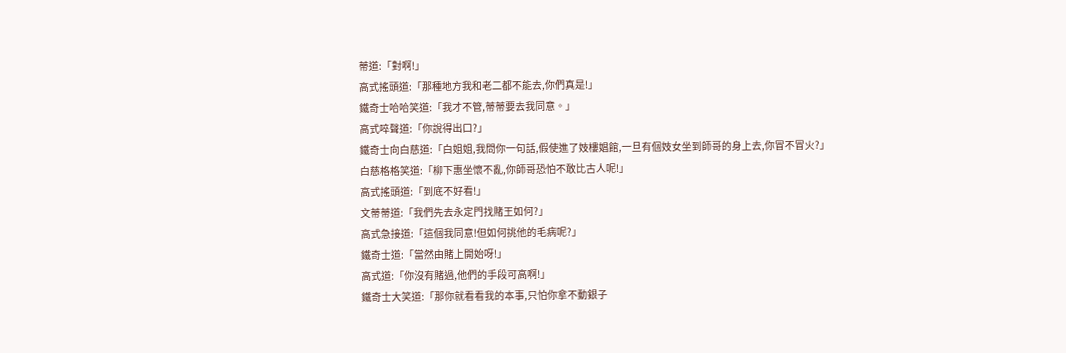蒂道:「對啊!」
高式搖頭道:「那種地方我和老二都不能去,你們真是!」
鐵奇士哈哈笑道:「我才不管,蒂蒂要去我同意。」
高式啐聲道:「你說得出口?」
鐵奇士向白慈道:「白姐姐,我問你一句話,假使進了妓樓娼館,一旦有個妓女坐到師哥的身上去,你冒不冒火?」
白慈格格笑道:「柳下惠坐懷不亂,你師哥恐怕不敢比古人呢!」
高式搖頭道:「到底不好看!」
文蒂蒂道:「我們先去永定門找賭王如何?」
高式急接道:「這個我同意!但如何挑他的毛病呢?」
鐵奇士道:「當然由賭上開始呀!」
高式道:「你沒有賭過,他們的手段可高啊!」
鐵奇士大笑道:「那你就看看我的本事,只怕你拿不動銀子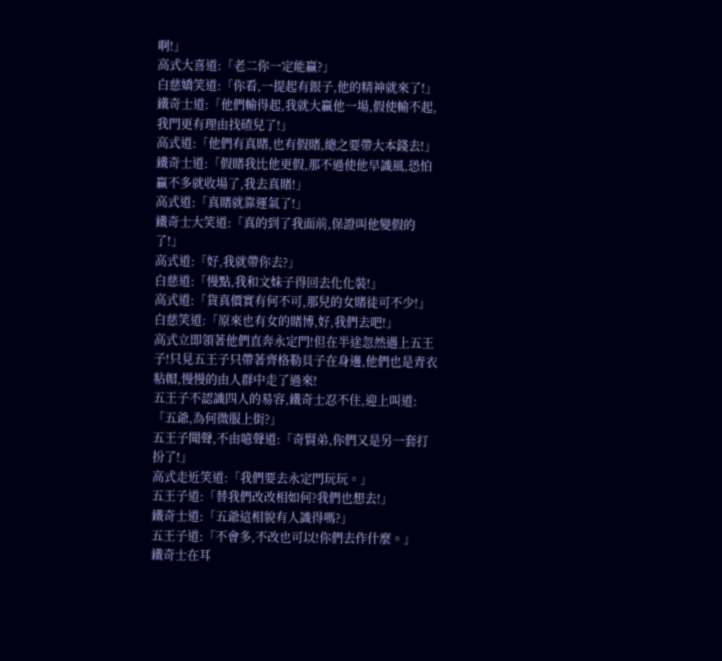啊!」
高式大喜道:「老二你一定能贏?」
白慈嬌笑道:「你看,一提起有銀子,他的精神就來了!」
鐵奇士道:「他們輸得起,我就大贏他一場,假使輸不起,我門更有理由找碴兒了!」
高式道:「他們有真賭,也有假賭,總之要帶大本錢去!」
鐵奇士道:「假賭我比他更假,那不過使他早識風,恐怕贏不多就收場了,我去真賭!」
高式道:「真賭就靠運氣了!」
鐵奇士大笑道:「真的到了我面前,保證叫他變假的了!」
高式道:「好,我就帶你去?」
白慈道:「慢點,我和文妹子得回去化化裝!」
高式道:「貨真價實有何不可,那兒的女賭徒可不少!」
白慈笑道:「原來也有女的賭博,好,我們去吧!」
高式立即領著他們直奔永定門!但在半途忽然遇上五王子!只見五王子只帶著齊格勒貝子在身邊,他們也是青衣粘帽,慢慢的由人群中走了過來!
五王子不認識四人的易容,鐵奇士忍不住,迎上叫道:「五爺,為何微服上街?」
五王子聞聲,不由噫聲道:「奇賢弟,你們又是另一套打扮了!」
高式走近笑道:「我們要去永定門玩玩。」
五王子道:「替我們改改相如何?我們也想去!」
鐵奇士道:「五爺這相貌有人識得嗎?」
五王子道:「不會多,不改也可以!你們去作什麼。」
鐵奇士在耳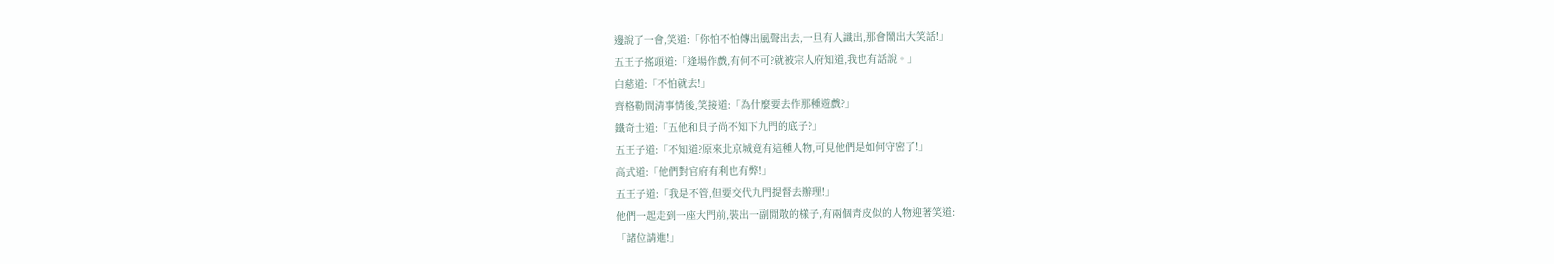邊說了一會,笑道:「你怕不怕傳出風聲出去,一旦有人識出,那會鬧出大笑話!」
五王子搖頭道:「逢場作戲,有何不可?就被宗人府知道,我也有話說。」
白慈道:「不怕就去!」
齊格勒問清事情後,笑接道:「為什麼要去作那種遊戲?」
鐵奇士道:「五他和貝子尚不知下九門的底子?」
五王子道:「不知道?原來北京城竟有這種人物,可見他們是如何守密了!」
高式道:「他們對官府有利也有弊!」
五王子道:「我是不管,但要交代九門提督去辦理!」
他們一起走到一座大門前,裝出一副閒散的樣子,有兩個青皮似的人物迎著笑道:
「諸位請進!」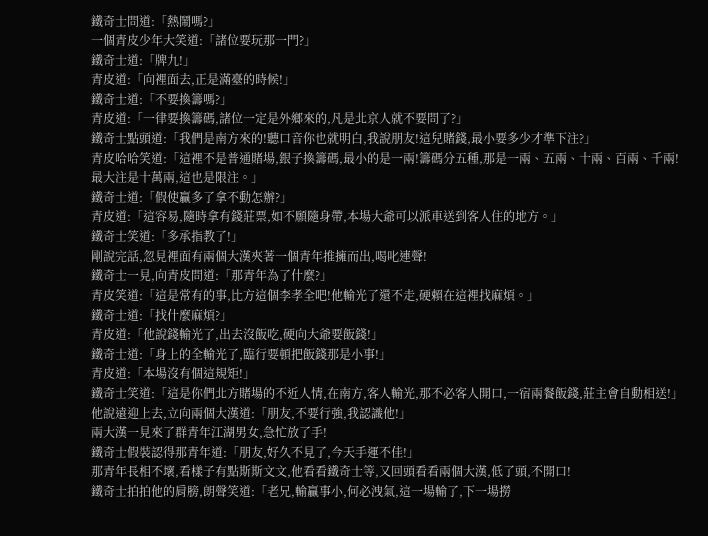鐵奇士問道:「熱鬧嗎?」
一個青皮少年大笑道:「諸位要玩那一門?」
鐵奇士道:「牌九!」
青皮道:「向裡面去,正是滿臺的時候!」
鐵奇士道:「不要換籌嗎?」
青皮道:「一律要換籌碼,諸位一定是外鄉來的,凡是北京人就不要問了?」
鐵奇士點頭道:「我們是南方來的!聽口音你也就明白,我說朋友!這兒賭錢,最小要多少才準下注?」
青皮哈哈笑道:「這裡不是普通賭場,銀子換籌碼,最小的是一兩!籌碼分五種,那是一兩、五兩、十兩、百兩、千兩!最大注是十萬兩,這也是限注。」
鐵奇士道:「假使贏多了拿不動怎辦?」
青皮道:「這容易,隨時拿有錢莊票,如不願隨身帶,本場大爺可以派車送到客人住的地方。」
鐵奇士笑道:「多承指教了!」
剛說完話,忽見裡面有兩個大漢夾著一個青年推擁而出,喝叱連聲!
鐵奇士一見,向青皮問道:「那青年為了什麼?」
青皮笑道:「這是常有的事,比方這個李孝全吧!他輸光了還不走,硬賴在這裡找麻煩。」
鐵奇士道:「找什麼麻煩?」
青皮道:「他說錢輸光了,出去沒飯吃,硬向大爺要飯錢!」
鐵奇士道:「身上的全輸光了,臨行要頓把飯錢那是小事!」
青皮道:「本場沒有個這規矩!」
鐵奇士笑道:「這是你們北方賭場的不近人情,在南方,客人輸光,那不必客人開口,一宿兩餐飯錢,莊主會自動相送!」
他說遠迎上去,立向兩個大漢道:「朋友,不要行強,我認識他!」
兩大漢一見來了群青年江湖男女,急忙放了手!
鐵奇士假裝認得那青年道:「朋友,好久不見了,今天手運不佳!」
那青年長相不壞,看樣子有點斯斯文文,他看看鐵奇士等,又回頭看看兩個大漢,低了頭,不開口!
鐵奇士拍拍他的肩膀,朗聲笑道:「老兄,輸贏事小,何必洩氣,這一場輸了,下一場撈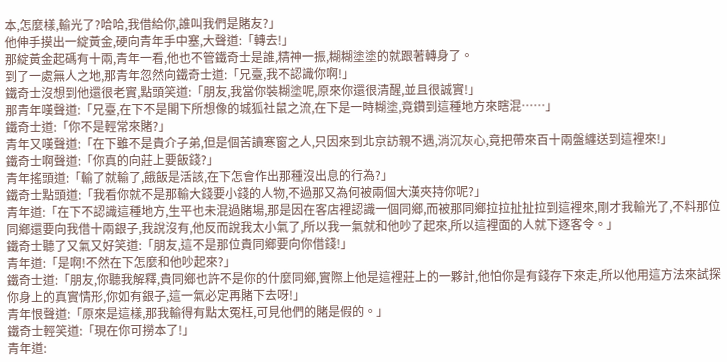本,怎麼樣,輸光了?哈哈,我借給你,誰叫我們是賭友?」
他伸手摸出一綻黃金,硬向青年手中塞,大聲道:「轉去!」
那綻黃金起碼有十兩,青年一看,他也不管鐵奇士是誰,精神一振,糊糊塗塗的就跟著轉身了。
到了一處無人之地,那青年忽然向鐵奇士道:「兄臺,我不認識你啊!」
鐵奇士沒想到他還很老實,點頭笑道:「朋友,我當你裝糊塗呢,原來你還很清醒,並且很誠實!」
那青年嘆聲道:「兄臺,在下不是閣下所想像的城狐社鼠之流,在下是一時糊塗,竟鑽到這種地方來瞎混……」
鐵奇士道:「你不是輕常來賭?」
青年又嘆聲道:「在下雖不是貴介子弟,但是個苦讀寒窗之人,只因來到北京訪親不遇,消沉灰心,竟把帶來百十兩盤纏送到這裡來!」
鐵奇士啊聲道:「你真的向莊上要飯錢?」
青年搖頭道:「輸了就輸了,餓飯是活該,在下怎會作出那種沒出息的行為?」
鐵奇士點頭道:「我看你就不是那輸大錢要小錢的人物,不過那又為何被兩個大漢夾持你呢?」
青年道:「在下不認識這種地方,生平也未混過賭場,那是因在客店裡認識一個同鄉,而被那同鄉拉拉扯扯拉到這裡來,剛才我輸光了,不料那位同鄉還要向我借十兩銀子,我說沒有,他反而說我太小氣了,所以我一氣就和他吵了起來,所以這裡面的人就下逐客令。」
鐵奇士聽了又氣又好笑道:「朋友,這不是那位貴同鄉要向你借錢!」
青年道:「是啊!不然在下怎麼和他吵起來?」
鐵奇士道:「朋友,你聽我解釋,貴同鄉也許不是你的什麼同鄉,實際上他是這裡莊上的一夥計,他怕你是有錢存下來走,所以他用這方法來試探你身上的真實情形,你如有銀子,這一氣必定再賭下去呀!」
青年恨聲道:「原來是這樣,那我輸得有點太冤枉,可見他們的賭是假的。」
鐵奇士輕笑道:「現在你可撈本了!」
青年道: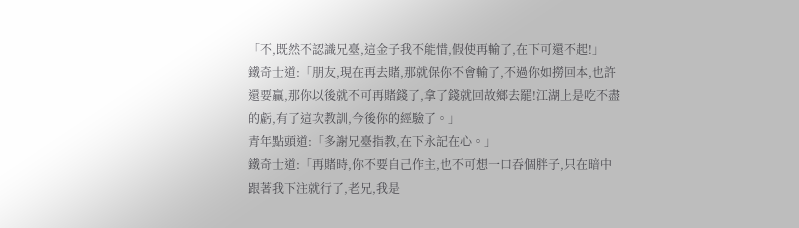「不,既然不認識兄臺,這金子我不能惜,假使再輸了,在下可還不起!」
鐵奇士道:「朋友,現在再去賭,那就保你不會輸了,不過你如撈回本,也許還要贏,那你以後就不可再賭錢了,拿了錢就回故鄉去罷!江湖上是吃不盡的虧,有了這次教訓,今後你的經驗了。」
青年點頭道:「多謝兄臺指教,在下永記在心。」
鐵奇士道:「再賭時,你不要自己作主,也不可想一口吞個胖子,只在暗中跟著我下注就行了,老兄,我是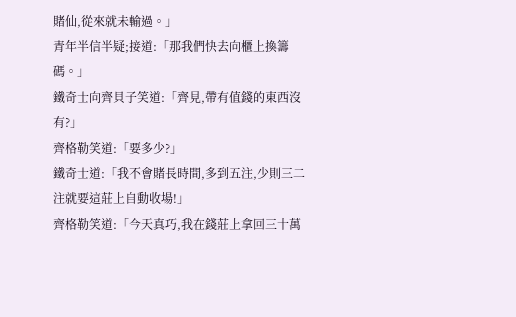賭仙,從來就未輸過。」
青年半信半疑;接道:「那我們快去向櫃上換籌碼。」
鐵奇士向齊貝子笑道:「齊見,帶有值錢的東西沒有?」
齊格勒笑道:「要多少?」
鐵奇士道:「我不會賭長時間,多到五注,少則三二注就要這莊上自動收場!」
齊格勒笑道:「今天真巧,我在錢莊上拿回三十萬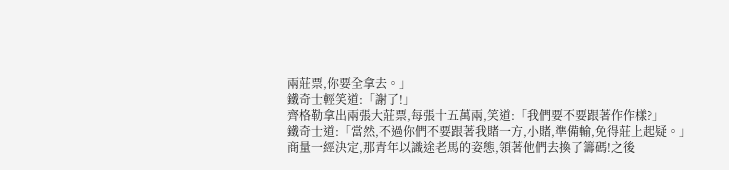兩莊票,你要全拿去。」
鐵奇士輕笑道:「謝了!」
齊格勒拿出兩張大莊票,每張十五萬兩,笑道:「我們要不要跟著作作樣?」
鐵奇士道:「當然,不過你們不要跟著我賭一方,小賭,準備輸,免得莊上起疑。」
商量一經決定,那青年以識途老馬的姿態,領著他們去換了籌碼!之後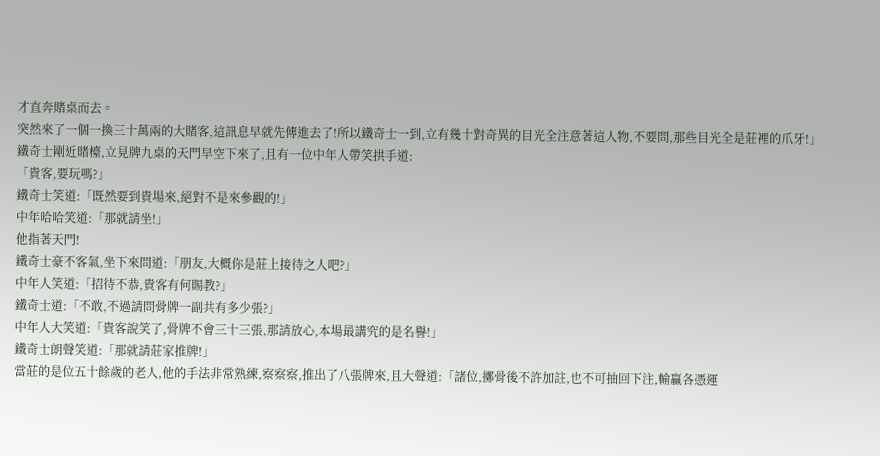才直奔賭桌而去。
突然來了一個一換三十萬兩的大賭客,這訊息早就先傳進去了!所以鐵奇士一到,立有幾十對奇異的目光全注意著這人物,不要問,那些目光全是莊裡的爪牙!」
鐵奇士剛近賭檯,立見牌九桌的天門早空下來了,且有一位中年人帶笑拱手道:
「貴客,要玩嗎?」
鐵奇士笑道:「既然要到貴場來,絕對不是來參觀的!」
中年哈哈笑道:「那就請坐!」
他指著天門!
鐵奇士豪不客氣,坐下來問道:「朋友,大概你是莊上接待之人吧?」
中年人笑道:「招待不恭,貴客有何賜教?」
鐵奇士道:「不敢,不過請問骨牌一副共有多少張?」
中年人大笑道:「貴客說笑了,骨牌不會三十三張,那請放心,本場最講究的是名譽!」
鐵奇士朗聲笑道:「那就請莊家推牌!」
當莊的是位五十餘歲的老人,他的手法非常熟練,察察察,推出了八張牌來,且大聲道:「諸位,擲骨後不許加註,也不可抽回下注,輸贏各憑運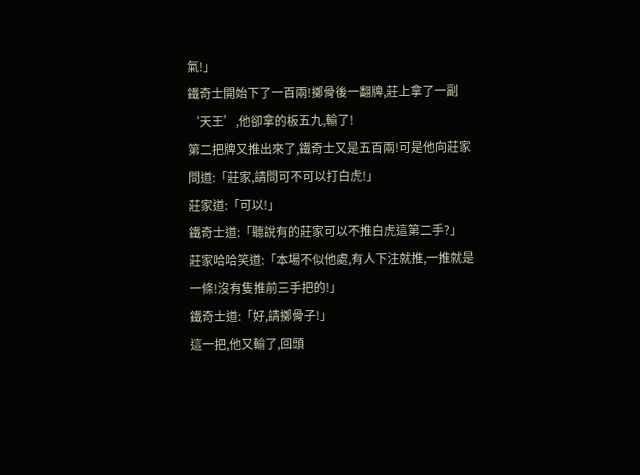氣!」
鐵奇士開始下了一百兩!擲骨後一翻牌,莊上拿了一副‘天王’,他卻拿的板五九,輸了!
第二把牌又推出來了,鐵奇士又是五百兩!可是他向莊家問道:「莊家,請問可不可以打白虎!」
莊家道:「可以!」
鐵奇士道:「聽說有的莊家可以不推白虎這第二手?」
莊家哈哈笑道:「本場不似他處,有人下注就推,一推就是一條!沒有隻推前三手把的!」
鐵奇士道:「好,請擲骨子!」
這一把,他又輸了,回頭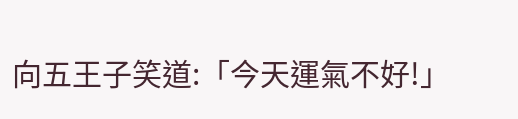向五王子笑道:「今天運氣不好!」